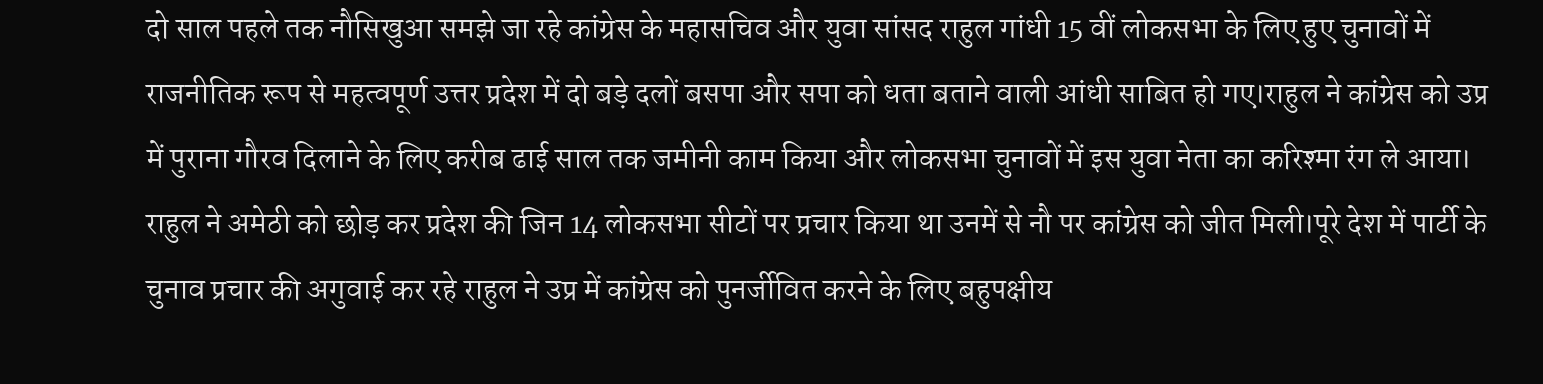दो साल पहले तक नौसिखुआ समझे जा रहे कांग्रेस के महासचिव और युवा सांसद राहुल गांधी 15 वीं लोकसभा के लिए हुए चुनावों में राजनीतिक रूप से महत्वपूर्ण उत्तर प्रदेश में दो बड़े दलों बसपा और सपा को धता बताने वाली आंधी साबित हो गए।राहुल ने कांग्रेस को उप्र में पुराना गौरव दिलाने के लिए करीब ढाई साल तक जमीनी काम किया और लोकसभा चुनावों में इस युवा नेता का करिश्मा रंग ले आया। राहुल ने अमेठी को छोड़ कर प्रदेश की जिन 14 लोकसभा सीटों पर प्रचार किया था उनमें से नौ पर कांग्रेस को जीत मिली।पूरे देश में पार्टी के चुनाव प्रचार की अगुवाई कर रहे राहुल ने उप्र में कांग्रेस को पुनर्जीवित करने के लिए बहुपक्षीय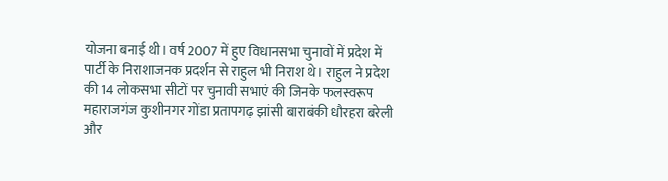योजना बनाई थी। वर्ष 2007 में हुए विधानसभा चुनावों में प्रदेश में पार्टी के निराशाजनक प्रदर्शन से राहुल भी निराश थे। राहुल ने प्रदेश की 14 लोकसभा सीटों पर चुनावी सभाएं की जिनके फलस्वरूप महाराजगंज कुशीनगर गोंडा प्रतापगढ़ झांसी बाराबंकी धौरहरा बरेली और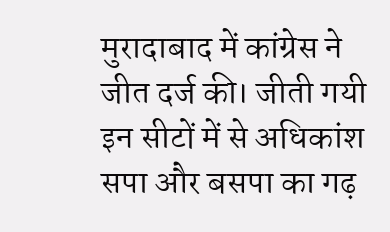मुरादाबाद में कांग्रेस ने जीत दर्ज की। जीती गयी इन सीटों में से अधिकांश सपा और बसपा का गढ़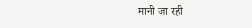मानी जा रही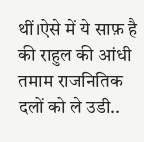थीं।ऐसे में ये साफ़ है की राहुल की आंधी तमाम राजनितिक दलों को ले उडी..